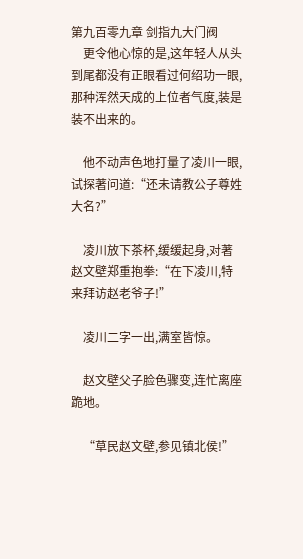第九百零九章 剑指九大门阀
    更令他心惊的是,这年轻人从头到尾都没有正眼看过何绍功一眼,那种浑然天成的上位者气度,装是装不出来的。

    他不动声色地打量了凌川一眼,试探著问道:“还未请教公子尊姓大名?”

    凌川放下茶杯,缓缓起身,对著赵文壁郑重抱拳:“在下凌川,特来拜访赵老爷子!”

    凌川二字一出,满室皆惊。

    赵文壁父子脸色骤变,连忙离座跪地。

    “草民赵文壁,参见镇北侯!”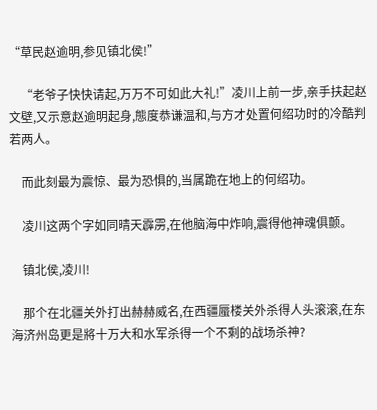“草民赵逾明,参见镇北侯!”

    “老爷子快快请起,万万不可如此大礼!”凌川上前一步,亲手扶起赵文壁,又示意赵逾明起身,態度恭谦温和,与方才处置何绍功时的冷酷判若两人。

    而此刻最为震惊、最为恐惧的,当属跪在地上的何绍功。

    凌川这两个字如同晴天霹雳,在他脑海中炸响,震得他神魂俱颤。

    镇北侯,凌川!

    那个在北疆关外打出赫赫威名,在西疆蜃楼关外杀得人头滚滚,在东海济州岛更是將十万大和水军杀得一个不剩的战场杀神?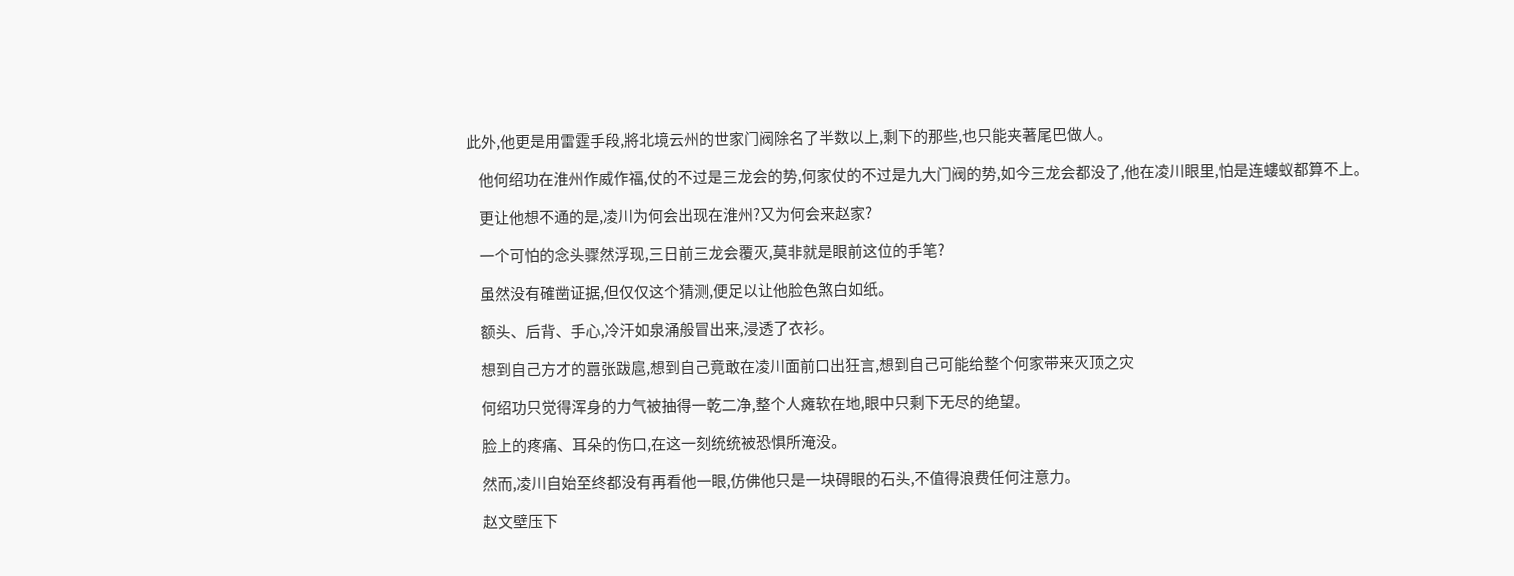此外,他更是用雷霆手段,將北境云州的世家门阀除名了半数以上,剩下的那些,也只能夹著尾巴做人。

    他何绍功在淮州作威作福,仗的不过是三龙会的势,何家仗的不过是九大门阀的势,如今三龙会都没了,他在凌川眼里,怕是连螻蚁都算不上。

    更让他想不通的是,凌川为何会出现在淮州?又为何会来赵家?

    一个可怕的念头骤然浮现,三日前三龙会覆灭,莫非就是眼前这位的手笔?

    虽然没有確凿证据,但仅仅这个猜测,便足以让他脸色煞白如纸。

    额头、后背、手心,冷汗如泉涌般冒出来,浸透了衣衫。

    想到自己方才的囂张跋扈,想到自己竟敢在凌川面前口出狂言,想到自己可能给整个何家带来灭顶之灾

    何绍功只觉得浑身的力气被抽得一乾二净,整个人瘫软在地,眼中只剩下无尽的绝望。

    脸上的疼痛、耳朵的伤口,在这一刻统统被恐惧所淹没。

    然而,凌川自始至终都没有再看他一眼,仿佛他只是一块碍眼的石头,不值得浪费任何注意力。

    赵文壁压下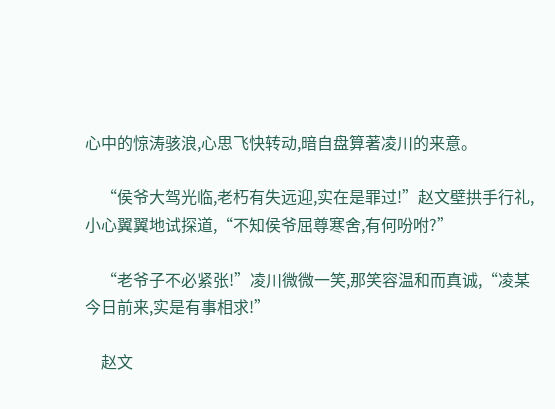心中的惊涛骇浪,心思飞快转动,暗自盘算著凌川的来意。

    “侯爷大驾光临,老朽有失远迎,实在是罪过!”赵文壁拱手行礼,小心翼翼地试探道,“不知侯爷屈尊寒舍,有何吩咐?”

    “老爷子不必紧张!”凌川微微一笑,那笑容温和而真诚,“凌某今日前来,实是有事相求!”

    赵文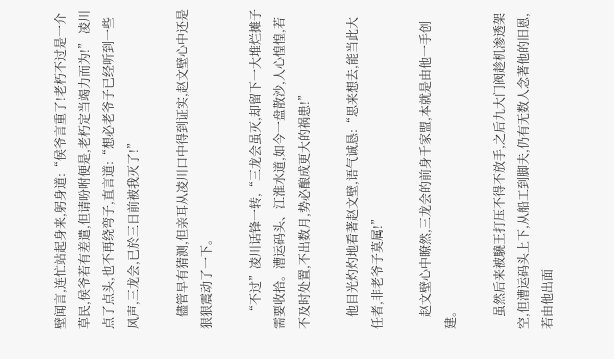壁闻言,连忙站起身来,躬身道:“侯爷言重了!老朽不过是一介草民,侯爷若有差遣,但请吩咐便是,老朽定当竭力而为!” 凌川点了点头,也不再绕弯子,直言道:“想必老爷子已经听到一些风声,三龙会,已於三日前被我灭了!”

    儘管早有猜测,但亲耳从凌川口中得到证实,赵文壁心中还是狠狠震动了一下。

    “不过”凌川话锋一转,“三龙会虽灭,却留下一大堆烂摊子需要收拾。漕运码头、江淮水道,如今一盘散沙,人心惶惶,若不及时处置,不出数月,势必酿成更大的祸患!”

    他目光灼灼地看著赵文壁,语气诚恳:“思来想去,能当此大任者,非老爷子莫属!”

    赵文壁心中瞭然,三龙会的前身千家盟,本就是由他一手创建。

    虽然后来被驍王打压不得不放手,之后九大门阀趁机渗透架空,但漕运码头上下,从船工到脚夫,仍有无数人念著他的旧恩,若由他出面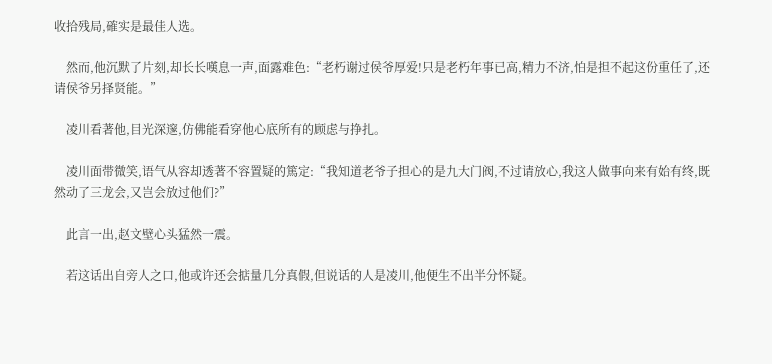收拾残局,確实是最佳人选。

    然而,他沉默了片刻,却长长嘆息一声,面露难色:“老朽谢过侯爷厚爱!只是老朽年事已高,精力不济,怕是担不起这份重任了,还请侯爷另择贤能。”

    凌川看著他,目光深邃,仿佛能看穿他心底所有的顾虑与挣扎。

    凌川面带微笑,语气从容却透著不容置疑的篤定:“我知道老爷子担心的是九大门阀,不过请放心,我这人做事向来有始有终,既然动了三龙会,又岂会放过他们?”

    此言一出,赵文壁心头猛然一震。

    若这话出自旁人之口,他或许还会掂量几分真假,但说话的人是凌川,他便生不出半分怀疑。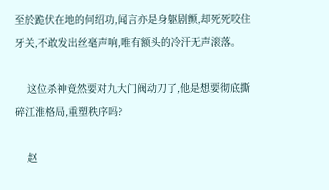至於跪伏在地的何绍功,闻言亦是身躯剧颤,却死死咬住牙关,不敢发出丝毫声响,唯有额头的冷汗无声滚落。

    这位杀神竟然要对九大门阀动刀了,他是想要彻底撕碎江淮格局,重塑秩序吗?

    赵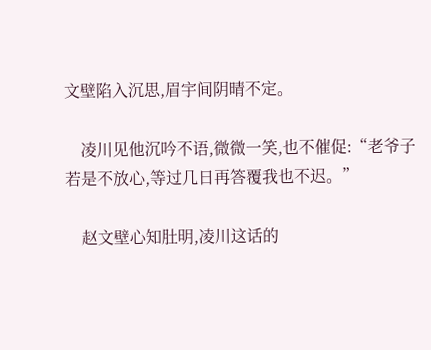文壁陷入沉思,眉宇间阴晴不定。

    凌川见他沉吟不语,微微一笑,也不催促:“老爷子若是不放心,等过几日再答覆我也不迟。”

    赵文壁心知肚明,凌川这话的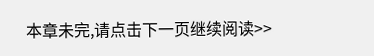本章未完,请点击下一页继续阅读>>